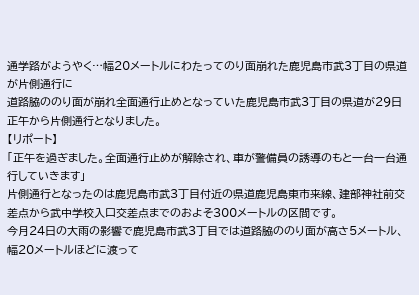通学路がようやく…幅20メートルにわたってのり面崩れた鹿児島市武3丁目の県道が片側通行に
道路脇ののり面が崩れ全面通行止めとなっていた鹿児島市武3丁目の県道が29日正午から片側通行となりました。
【リポート】
「正午を過ぎました。全面通行止めが解除され、車が警備員の誘導のもと一台一台通行していきます」
片側通行となったのは鹿児島市武3丁目付近の県道鹿児島東市来線、建部神社前交差点から武中学校入口交差点までのおよそ300メートルの区間です。
今月24日の大雨の影響で鹿児島市武3丁目では道路脇ののり面が高さ5メートル、幅20メートルほどに渡って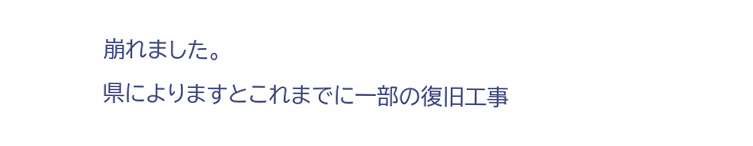崩れました。
県によりますとこれまでに一部の復旧工事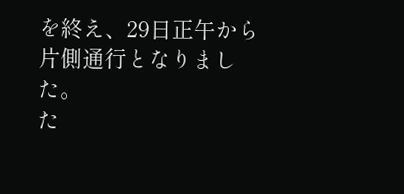を終え、29日正午から片側通行となりました。
た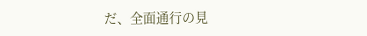だ、全面通行の見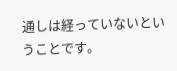通しは経っていないということです。